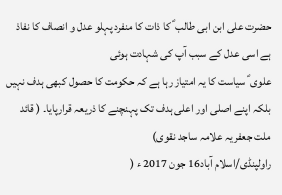حضرت علی ابن ابی طالب ؑ کا ذات کا منفرد پہلو عدل و انصاف کا نفاذ ہے اسی عدل کے سبب آپ کی شہادت ہوئی
علوی ؑ سیاست کا یہ امتیاز رہا ہے کہ حکومت کا حصول کبھی ہدف نہیں بلکہ اپنے اصلی اور اعلی ہدف تک پہنچنے کا ذریعہ قرارپایا۔ ( قائد ملت جعفریہ علامہ ساجد نقوی)
راولپنڈی/اسلام آباد16 جون 2017 ء (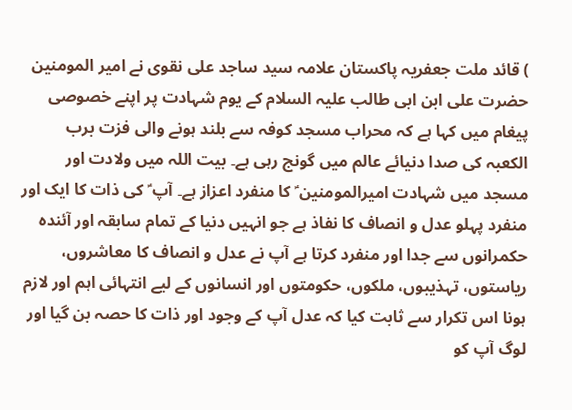) قائد ملت جعفریہ پاکستان علامہ سید ساجد علی نقوی نے امیر المومنین حضرت علی ابن ابی طالب علیہ السلام کے یوم شہادت پر اپنے خصوصی پیغام میں کہا ہے کہ محراب مسجد کوفہ سے بلند ہونے والی فزت برب الکعبہ کی صدا دنیائے عالم میں گونج رہی ہے۔ بیت اللہ میں ولادت اور مسجد میں شہادت امیرالمومنین ؑ کا منفرد اعزاز ہے۔ آپ ؑ کی ذات کا ایک اور منفرد پہلو عدل و انصاف کا نفاذ ہے جو انہیں دنیا کے تمام سابقہ اور آئندہ حکمرانوں سے جدا اور منفرد کرتا ہے آپ نے عدل و انصاف کا معاشروں، ریاستوں، تہذیبوں، ملکوں، حکومتوں اور انسانوں کے لیے انتہائی اہم اور لازم ہونا اس تکرار سے ثابت کیا کہ عدل آپ کے وجود اور ذات کا حصہ بن گیا اور لوگ آپ کو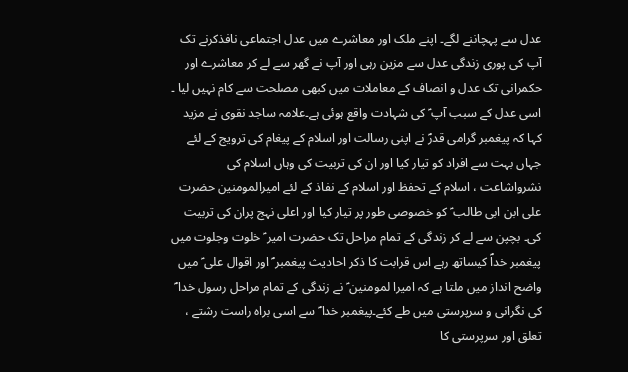عدل سے پہچاننے لگے۔ اپنے ملک اور معاشرے میں عدل اجتماعی نافذکرنے تک آپ کی پوری زندگی عدل سے مزین رہی اور آپ نے گھر سے لے کر معاشرے اور حکمرانی تک عدل و انصاف کے معاملات میں کبھی مصلحت سے کام نہیں لیا ۔ اسی عدل کے سبب آپ ؑ کی شہادت واقع ہوئی ہے۔علامہ ساجد نقوی نے مزید کہا کہ پیغمبر گرامی قدرؐ نے اپنی رسالت اور اسلام کے پیغام کی ترویج کے لئے جہاں بہت سے افراد کو تیار کیا اور ان کی تربیت کی وہاں اسلام کی نشرواشاعت ، اسلام کے تحفظ اور اسلام کے نفاذ کے لئے امیرالمومنین حضرت علی ابن ابی طالب ؑ کو خصوصی طور پر تیار کیا اور اعلی نہج پران کی تربیت کی۔ بچپن سے لے کر زندگی کے تمام مراحل تک حضرت امیر ؑ خلوت وجلوت میں پیغمبر خداؐ کیساتھ رہے اس قرابت کا ذکر احادیث پیغمبر ؐ اور اقوال علی ؑ میں واضح انداز میں ملتا ہے کہ امیرا لمومنین ؑ نے زندگی کے تمام مراحل رسول خدا ؐ کی نگرانی و سرپرستی میں طے کئے۔پیغمبر خدا ؐ سے اسی براہ راست رشتے ، تعلق اور سرپرستی کا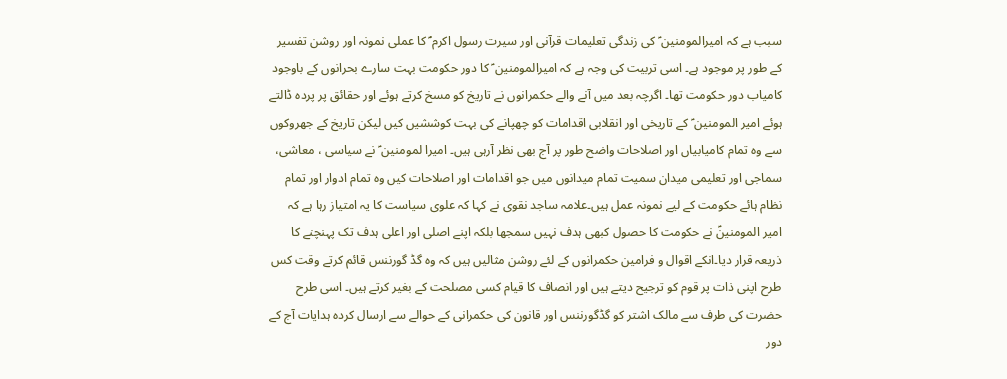سبب ہے کہ امیرالمومنین ؑ کی زندگی تعلیمات قرآنی اور سیرت رسول اکرم ؐ کا عملی نمونہ اور روشن تفسیر کے طور پر موجود ہے۔ اسی تربیت کی وجہ ہے کہ امیرالمومنین ؑ کا دور حکومت بہت سارے بحرانوں کے باوجود کامیاب دور حکومت تھا۔ اگرچہ بعد میں آنے والے حکمرانوں نے تاریخ کو مسخ کرتے ہوئے اور حقائق پر پردہ ڈالتے ہوئے امیر المومنین ؑ کے تاریخی اور انقلابی اقدامات کو چھپانے کی بہت کوششیں کیں لیکن تاریخ کے جھروکوں سے وہ تمام کامیابیاں اور اصلاحات واضح طور پر آج بھی نظر آرہی ہیں۔ امیرا لمومنین ؑ نے سیاسی ، معاشی، سماجی اور تعلیمی میدان سمیت تمام میدانوں میں جو اقدامات اور اصلاحات کیں وہ تمام ادوار اور تمام نظام ہائے حکومت کے لیے نمونہ عمل ہیں۔علامہ ساجد نقوی نے کہا کہ علوی سیاست کا یہ امتیاز رہا ہے کہ امیر المومنینؑ نے حکومت کا حصول کبھی ہدف نہیں سمجھا بلکہ اپنے اصلی اور اعلی ہدف تک پہنچنے کا ذریعہ قرار دیا۔انکے اقوال و فرامین حکمرانوں کے لئے روشن مثالیں ہیں کہ وہ گڈ گورننس قائم کرتے وقت کس طرح اپنی ذات پر قوم کو ترجیح دیتے ہیں اور انصاف کا قیام کسی مصلحت کے بغیر کرتے ہیں۔ اسی طرح حضرت کی طرف سے مالک اشتر کو گڈگورننس اور قانون کی حکمرانی کے حوالے سے ارسال کردہ ہدایات آج کے دور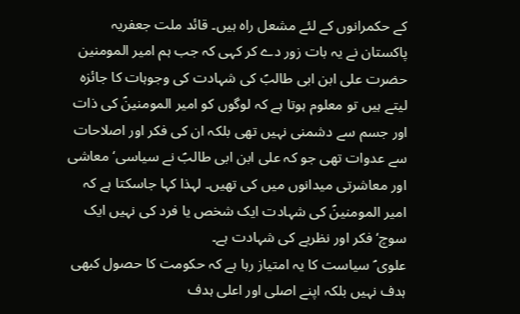کے حکمرانوں کے لئے مشعل راہ ہیں۔ قائد ملت جعفریہ پاکستان نے یہ بات زور دے کر کہی کہ جب ہم امیر المومنین حضرت علی ابن ابی طالبؑ کی شہادت کی وجوہات کا جائزہ لیتے ہیں تو معلوم ہوتا ہے کہ لوگوں کو امیر المومنینؑ کی ذات اور جسم سے دشمنی نہیں تھی بلکہ ان کی فکر اور اصلاحات سے عدوات تھی جو کہ علی ابن ابی طالبؑ نے سیاسی‘ معاشی اور معاشرتی میدانوں میں کی تھیں۔ لہذا کہا جاسکتا ہے کہ امیر المومنینؑ کی شہادت ایک شخص یا فرد کی نہیں ایک سوچ‘ فکر اور نظریے کی شہادت ہے۔
علوی ؑ سیاست کا یہ امتیاز رہا ہے کہ حکومت کا حصول کبھی ہدف نہیں بلکہ اپنے اصلی اور اعلی ہدف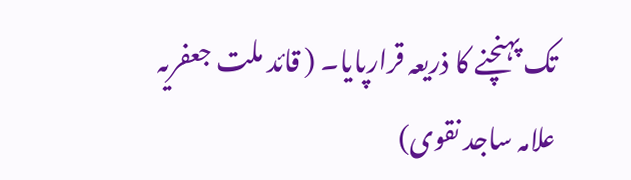تک پہنچنے کا ذریعہ قرارپایا۔ ( قائد ملت جعفریہ علامہ ساجد نقوی)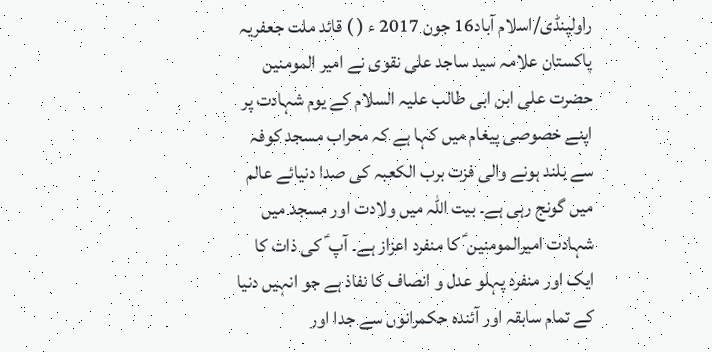راولپنڈی/اسلام آباد16 جون 2017 ء ( ) قائد ملت جعفریہ پاکستان علامہ سید ساجد علی نقوی نے امیر المومنین حضرت علی ابن ابی طالب علیہ السلام کے یوم شہادت پر اپنے خصوصی پیغام میں کہا ہے کہ محراب مسجد کوفہ سے بلند ہونے والی فزت برب الکعبہ کی صدا دنیائے عالم میں گونج رہی ہے۔ بیت اللہ میں ولادت اور مسجد میں شہادت امیرالمومنین ؑ کا منفرد اعزاز ہے۔ آپ ؑ کی ذات کا ایک اور منفرد پہلو عدل و انصاف کا نفاذ ہے جو انہیں دنیا کے تمام سابقہ اور آئندہ حکمرانوں سے جدا اور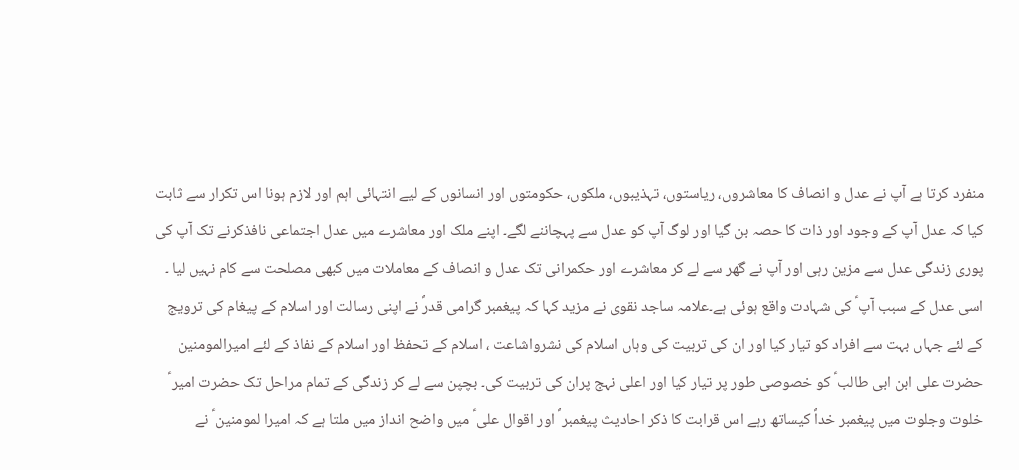منفرد کرتا ہے آپ نے عدل و انصاف کا معاشروں، ریاستوں، تہذیبوں، ملکوں، حکومتوں اور انسانوں کے لیے انتہائی اہم اور لازم ہونا اس تکرار سے ثابت کیا کہ عدل آپ کے وجود اور ذات کا حصہ بن گیا اور لوگ آپ کو عدل سے پہچاننے لگے۔ اپنے ملک اور معاشرے میں عدل اجتماعی نافذکرنے تک آپ کی پوری زندگی عدل سے مزین رہی اور آپ نے گھر سے لے کر معاشرے اور حکمرانی تک عدل و انصاف کے معاملات میں کبھی مصلحت سے کام نہیں لیا ۔ اسی عدل کے سبب آپ ؑ کی شہادت واقع ہوئی ہے۔علامہ ساجد نقوی نے مزید کہا کہ پیغمبر گرامی قدرؐ نے اپنی رسالت اور اسلام کے پیغام کی ترویج کے لئے جہاں بہت سے افراد کو تیار کیا اور ان کی تربیت کی وہاں اسلام کی نشرواشاعت ، اسلام کے تحفظ اور اسلام کے نفاذ کے لئے امیرالمومنین حضرت علی ابن ابی طالب ؑ کو خصوصی طور پر تیار کیا اور اعلی نہج پران کی تربیت کی۔ بچپن سے لے کر زندگی کے تمام مراحل تک حضرت امیر ؑ خلوت وجلوت میں پیغمبر خداؐ کیساتھ رہے اس قرابت کا ذکر احادیث پیغمبر ؐ اور اقوال علی ؑ میں واضح انداز میں ملتا ہے کہ امیرا لمومنین ؑ نے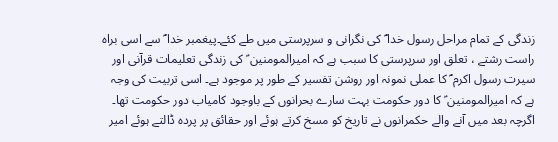زندگی کے تمام مراحل رسول خدا ؐ کی نگرانی و سرپرستی میں طے کئے۔پیغمبر خدا ؐ سے اسی براہ راست رشتے ، تعلق اور سرپرستی کا سبب ہے کہ امیرالمومنین ؑ کی زندگی تعلیمات قرآنی اور سیرت رسول اکرم ؐ کا عملی نمونہ اور روشن تفسیر کے طور پر موجود ہے۔ اسی تربیت کی وجہ ہے کہ امیرالمومنین ؑ کا دور حکومت بہت سارے بحرانوں کے باوجود کامیاب دور حکومت تھا۔ اگرچہ بعد میں آنے والے حکمرانوں نے تاریخ کو مسخ کرتے ہوئے اور حقائق پر پردہ ڈالتے ہوئے امیر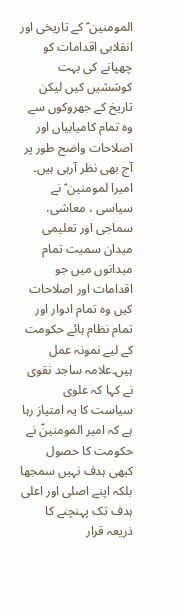المومنین ؑ کے تاریخی اور انقلابی اقدامات کو چھپانے کی بہت کوششیں کیں لیکن تاریخ کے جھروکوں سے وہ تمام کامیابیاں اور اصلاحات واضح طور پر آج بھی نظر آرہی ہیں۔ امیرا لمومنین ؑ نے سیاسی ، معاشی، سماجی اور تعلیمی میدان سمیت تمام میدانوں میں جو اقدامات اور اصلاحات کیں وہ تمام ادوار اور تمام نظام ہائے حکومت کے لیے نمونہ عمل ہیں۔علامہ ساجد نقوی نے کہا کہ علوی سیاست کا یہ امتیاز رہا ہے کہ امیر المومنینؑ نے حکومت کا حصول کبھی ہدف نہیں سمجھا بلکہ اپنے اصلی اور اعلی ہدف تک پہنچنے کا ذریعہ قرار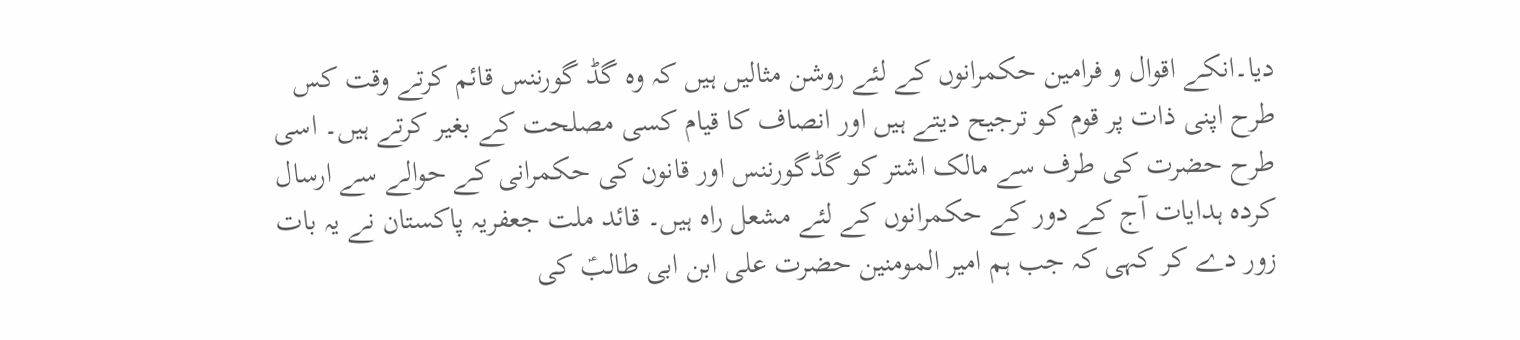دیا۔انکے اقوال و فرامین حکمرانوں کے لئے روشن مثالیں ہیں کہ وہ گڈ گورننس قائم کرتے وقت کس طرح اپنی ذات پر قوم کو ترجیح دیتے ہیں اور انصاف کا قیام کسی مصلحت کے بغیر کرتے ہیں۔ اسی طرح حضرت کی طرف سے مالک اشتر کو گڈگورننس اور قانون کی حکمرانی کے حوالے سے ارسال کردہ ہدایات آج کے دور کے حکمرانوں کے لئے مشعل راہ ہیں۔ قائد ملت جعفریہ پاکستان نے یہ بات زور دے کر کہی کہ جب ہم امیر المومنین حضرت علی ابن ابی طالبؑ کی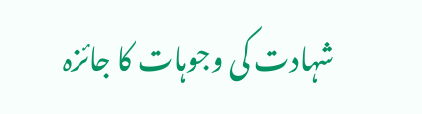شہادت کی وجوہات کا جائزہ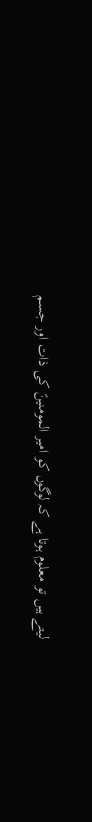لیتے ہیں تو معلوم ہوتا ہے کہ لوگوں کو امیر المومنینؑ کی ذات اور جسم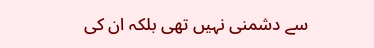سے دشمنی نہیں تھی بلکہ ان کی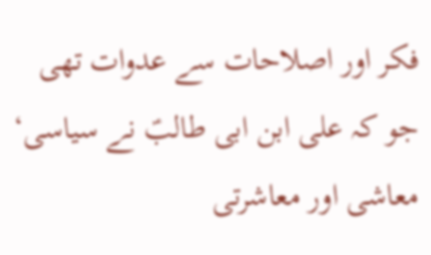فکر اور اصلاحات سے عدوات تھی جو کہ علی ابن ابی طالبؑ نے سیاسی‘ معاشی اور معاشرتی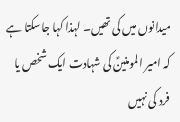میدانوں میں کی تھیں۔ لہذا کہا جاسکتا ہے کہ امیر المومنینؑ کی شہادت ایک شخص یا فرد کی نہیں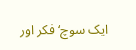ایک سوچ‘ فکر اور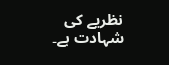نظریے کی شہادت ہے۔